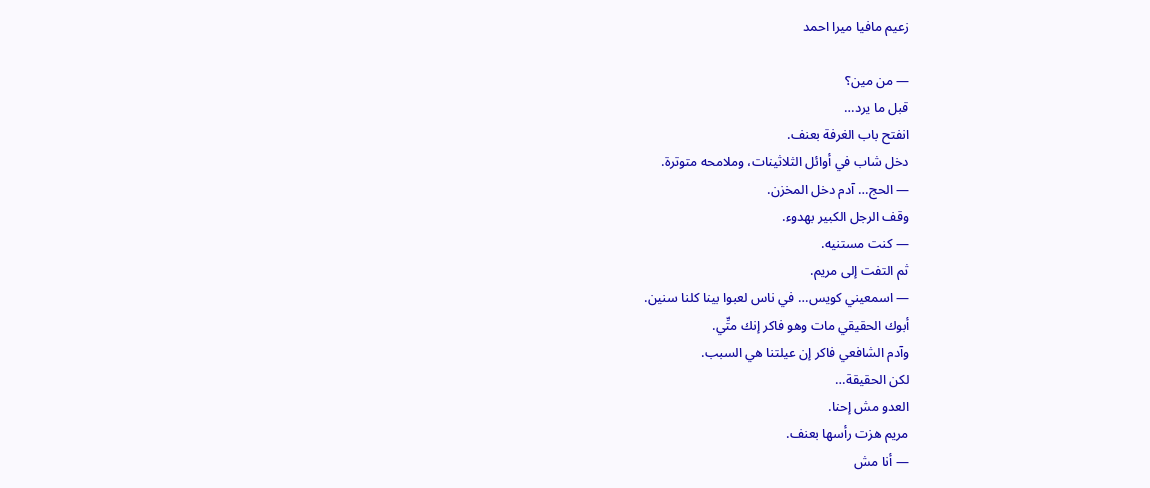زعيم مافيا ميرا احمد

— من مين؟
قبل ما يرد…
انفتح باب الغرفة بعنف.
دخل شاب في أوائل الثلاثينات، وملامحه متوترة.
— الحج… آدم دخل المخزن.
وقف الرجل الكبير بهدوء.
— كنت مستنيه.
ثم التفت إلى مريم.
— اسمعيني كويس… في ناس لعبوا بينا كلنا سنين.
أبوك الحقيقي مات وهو فاكر إنك متِّي.
وآدم الشافعي فاكر إن عيلتنا هي السبب.
لكن الحقيقة…
العدو مش إحنا.
مريم هزت رأسها بعنف.
— أنا مش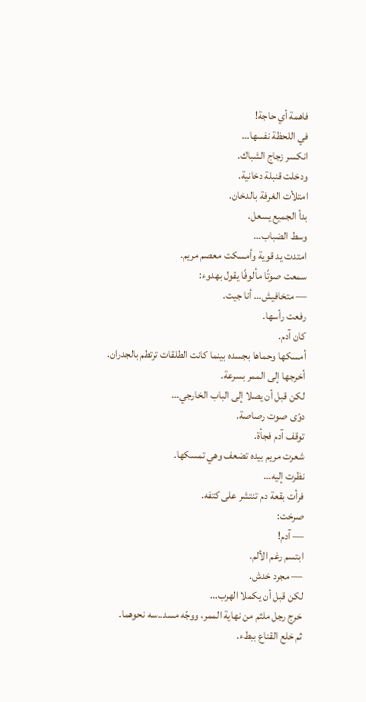فاهمة أي حاجة!
في اللحظة نفسها…
انكسر زجاج الشباك.
ودخلت قنبلة دخانية.
امتلأت الغرفة بالدخان.
بدأ الجميع يسعل.
وسط الضباب…
امتدت يد قوية وأمسكت معصم مريم.
سمعت صوتًا مألوفًا يقول بهدوء:
— متخافيش… أنا جيت.
رفعت رأسها.
كان آدم.
أمسكها وحماها بجسده بينما كانت الطلقات ترتطم بالجدران.
أخرجها إلى الممر بسرعة.
لكن قبل أن يصلا إلى الباب الخارجي…
دوّى صوت رصاصة.
توقف آدم فجأة.
شعرت مريم بيده تضعف وهي تمسكها.
نظرت إليه…
فرأت بقعة دم تنتشر على كتفه.
صرخت:
— آدم!
ابتسم رغم الألم.
— مجرد خدش.
لكن قبل أن يكملا الهرب…
خرج رجل ملثم من نهاية الممر، ووجّه مسد..سه نحوهما.
ثم خلع القناع ببطء.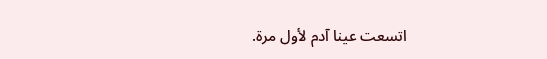اتسعت عينا آدم لأول مرة.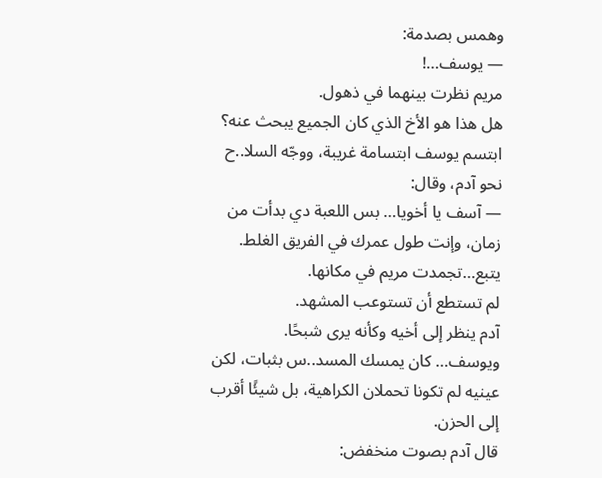وهمس بصدمة:
— يوسف…!
مريم نظرت بينهما في ذهول.
هل هذا هو الأخ الذي كان الجميع يبحث عنه؟
ابتسم يوسف ابتسامة غريبة، ووجّه السلا..ح نحو آدم، وقال:
— آسف يا أخويا… بس اللعبة دي بدأت من زمان، وإنت طول عمرك في الفريق الغلط.
يتبع…تجمدت مريم في مكانها.
لم تستطع أن تستوعب المشهد.
آدم ينظر إلى أخيه وكأنه يرى شبحًا.
ويوسف… كان يمسك المسد..س بثبات، لكن عينيه لم تكونا تحملان الكراهية، بل شيئًا أقرب إلى الحزن.
قال آدم بصوت منخفض: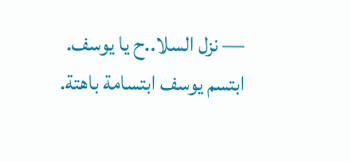— نزل السلا..ح يا يوسف.
ابتسم يوسف ابتسامة باهتة.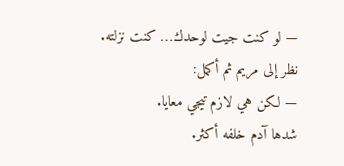— لو كنت جيت لوحدك… كنت نزلته.
نظر إلى مريم ثم أكمل:
— لكن هي لازم تيجي معايا.
شدها آدم خلفه أكثر.